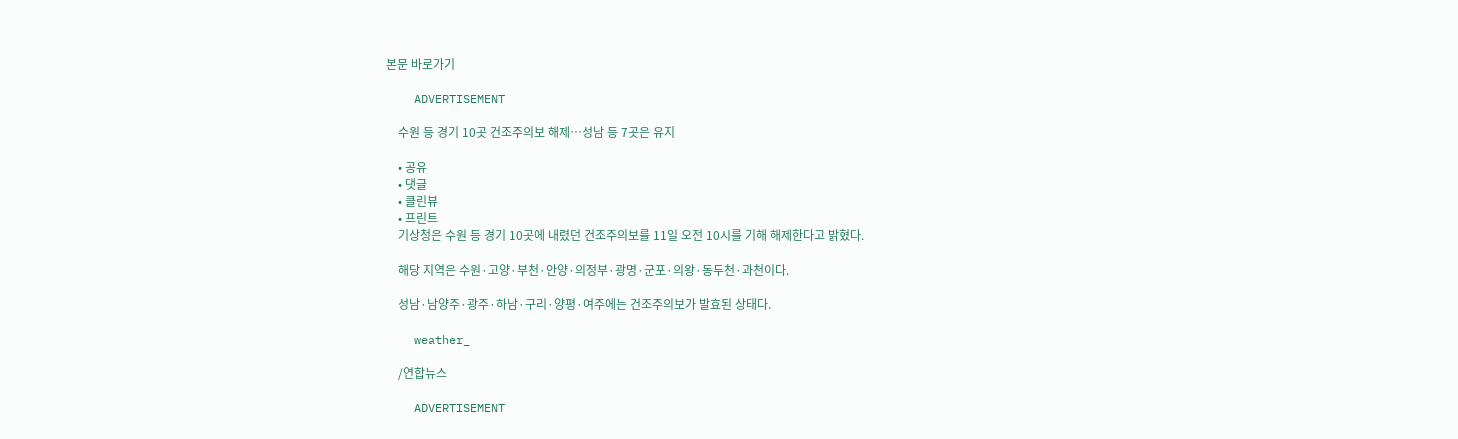본문 바로가기

    ADVERTISEMENT

    수원 등 경기 10곳 건조주의보 해제…성남 등 7곳은 유지

    • 공유
    • 댓글
    • 클린뷰
    • 프린트
    기상청은 수원 등 경기 10곳에 내렸던 건조주의보를 11일 오전 10시를 기해 해제한다고 밝혔다.

    해당 지역은 수원·고양·부천·안양·의정부·광명·군포·의왕·동두천·과천이다.

    성남·남양주·광주·하남·구리·양평·여주에는 건조주의보가 발효된 상태다.

    weather_

    /연합뉴스

    ADVERTISEMENT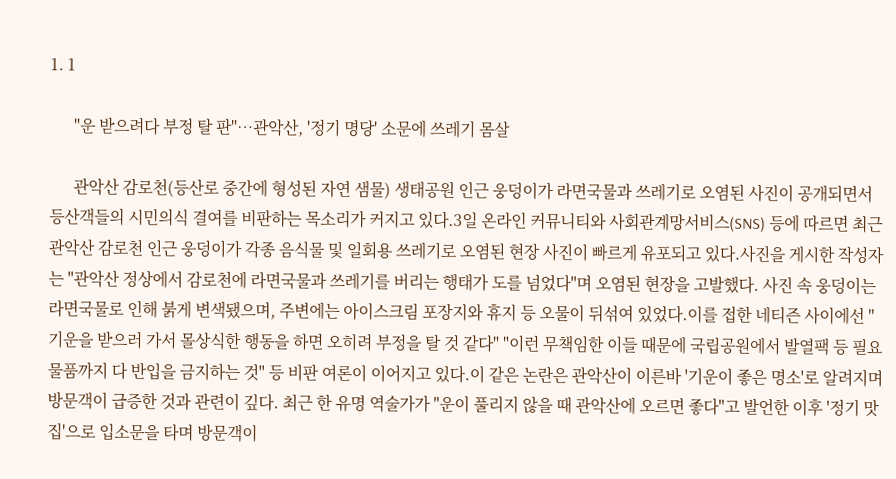1. 1

      "운 받으려다 부정 탈 판"…관악산, '정기 명당' 소문에 쓰레기 몸살

      관악산 감로천(등산로 중간에 형성된 자연 샘물) 생태공원 인근 웅덩이가 라면국물과 쓰레기로 오염된 사진이 공개되면서 등산객들의 시민의식 결여를 비판하는 목소리가 커지고 있다.3일 온라인 커뮤니티와 사회관계망서비스(SNS) 등에 따르면 최근 관악산 감로천 인근 웅덩이가 각종 음식물 및 일회용 쓰레기로 오염된 현장 사진이 빠르게 유포되고 있다.사진을 게시한 작성자는 "관악산 정상에서 감로천에 라면국물과 쓰레기를 버리는 행태가 도를 넘었다"며 오염된 현장을 고발했다. 사진 속 웅덩이는 라면국물로 인해 붉게 변색됐으며, 주변에는 아이스크림 포장지와 휴지 등 오물이 뒤섞여 있었다.이를 접한 네티즌 사이에선 "기운을 받으러 가서 몰상식한 행동을 하면 오히려 부정을 탈 것 같다" "이런 무책임한 이들 때문에 국립공원에서 발열팩 등 필요 물품까지 다 반입을 금지하는 것" 등 비판 여론이 이어지고 있다.이 같은 논란은 관악산이 이른바 '기운이 좋은 명소'로 알려지며 방문객이 급증한 것과 관련이 깊다. 최근 한 유명 역술가가 "운이 풀리지 않을 때 관악산에 오르면 좋다"고 발언한 이후 '정기 맛집'으로 입소문을 타며 방문객이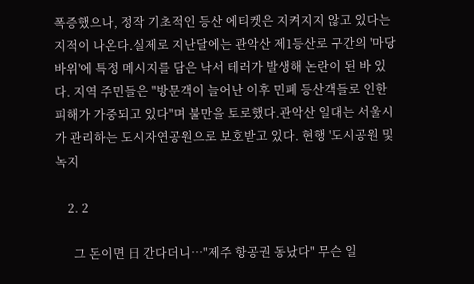폭증했으나, 정작 기초적인 등산 에티켓은 지켜지지 않고 있다는 지적이 나온다.실제로 지난달에는 관악산 제1등산로 구간의 '마당바위'에 특정 메시지를 담은 낙서 테러가 발생해 논란이 된 바 있다. 지역 주민들은 "방문객이 늘어난 이후 민폐 등산객들로 인한 피해가 가중되고 있다"며 불만을 토로했다.관악산 일대는 서울시가 관리하는 도시자연공원으로 보호받고 있다. 현행 '도시공원 및 녹지

    2. 2

      그 돈이면 日 간다더니…"제주 항공권 동났다" 무슨 일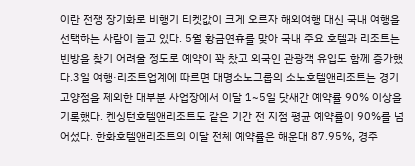이란 전쟁 장기화로 비행기 티켓값이 크게 오르자 해외여행 대신 국내 여행을 선택하는 사람이 늘고 있다. 5월 황금연휴를 맞아 국내 주요 호텔과 리조트는 빈방을 찾기 어려울 정도로 예약이 꽉 찼고 외국인 관광객 유입도 함께 증가했다.3일 여행·리조트업계에 따르면 대명소노그룹의 소노호텔앤리조트는 경기 고양점을 제외한 대부분 사업장에서 이달 1~5일 닷새간 예약률 90% 이상을 기록했다. 켄싱턴호텔앤리조트도 같은 기간 전 지점 평균 예약률이 90%를 넘어섰다. 한화호텔앤리조트의 이달 전체 예약률은 해운대 87.95%, 경주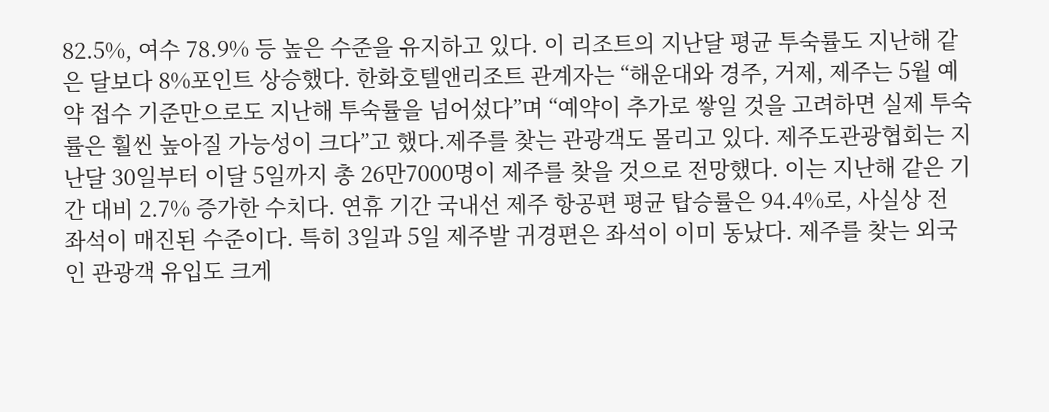82.5%, 여수 78.9% 등 높은 수준을 유지하고 있다. 이 리조트의 지난달 평균 투숙률도 지난해 같은 달보다 8%포인트 상승했다. 한화호텔앤리조트 관계자는 “해운대와 경주, 거제, 제주는 5월 예약 접수 기준만으로도 지난해 투숙률을 넘어섰다”며 “예약이 추가로 쌓일 것을 고려하면 실제 투숙률은 훨씬 높아질 가능성이 크다”고 했다.제주를 찾는 관광객도 몰리고 있다. 제주도관광협회는 지난달 30일부터 이달 5일까지 총 26만7000명이 제주를 찾을 것으로 전망했다. 이는 지난해 같은 기간 대비 2.7% 증가한 수치다. 연휴 기간 국내선 제주 항공편 평균 탑승률은 94.4%로, 사실상 전 좌석이 매진된 수준이다. 특히 3일과 5일 제주발 귀경편은 좌석이 이미 동났다. 제주를 찾는 외국인 관광객 유입도 크게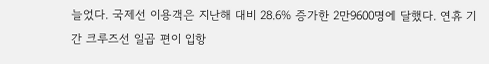늘었다. 국제선 이용객은 지난해 대비 28.6% 증가한 2만9600명에 달했다. 연휴 기간 크루즈선 일곱 편이 입항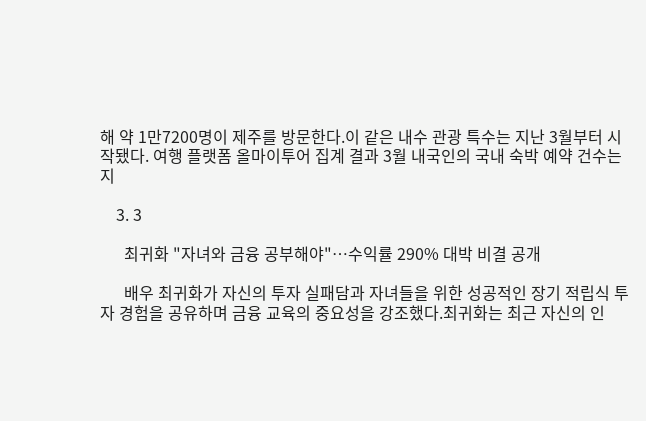해 약 1만7200명이 제주를 방문한다.이 같은 내수 관광 특수는 지난 3월부터 시작됐다. 여행 플랫폼 올마이투어 집계 결과 3월 내국인의 국내 숙박 예약 건수는 지

    3. 3

      최귀화 "자녀와 금융 공부해야"…수익률 290% 대박 비결 공개

      배우 최귀화가 자신의 투자 실패담과 자녀들을 위한 성공적인 장기 적립식 투자 경험을 공유하며 금융 교육의 중요성을 강조했다.최귀화는 최근 자신의 인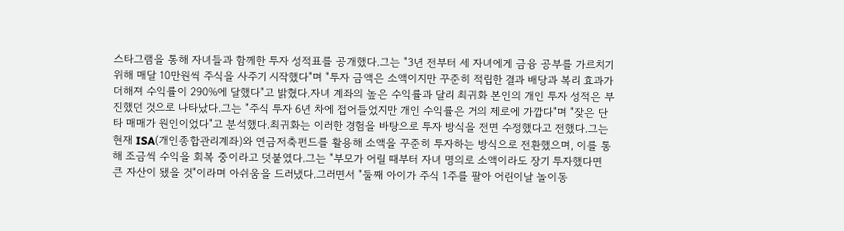스타그램을 통해 자녀들과 함께한 투자 성적표를 공개했다.그는 "3년 전부터 세 자녀에게 금융 공부를 가르치기 위해 매달 10만원씩 주식을 사주기 시작했다"며 "투자 금액은 소액이지만 꾸준히 적립한 결과 배당과 복리 효과가 더해져 수익률이 290%에 달했다"고 밝혔다.자녀 계좌의 높은 수익률과 달리 최귀화 본인의 개인 투자 성적은 부진했던 것으로 나타났다.그는 "주식 투자 6년 차에 접어들었지만 개인 수익률은 거의 제로에 가깝다"며 "잦은 단타 매매가 원인이었다"고 분석했다.최귀화는 이러한 경험을 바탕으로 투자 방식을 전면 수정했다고 전했다.그는 현재 ISA(개인종합관리계좌)와 연금저축펀드를 활용해 소액을 꾸준히 투자하는 방식으로 전환했으며, 이를 통해 조금씩 수익을 회복 중이라고 덧붙였다.그는 "부모가 어릴 때부터 자녀 명의로 소액이라도 장기 투자했다면 큰 자산이 됐을 것"이라며 아쉬움을 드러냈다.그러면서 "둘째 아이가 주식 1주를 팔아 어린이날 놀이동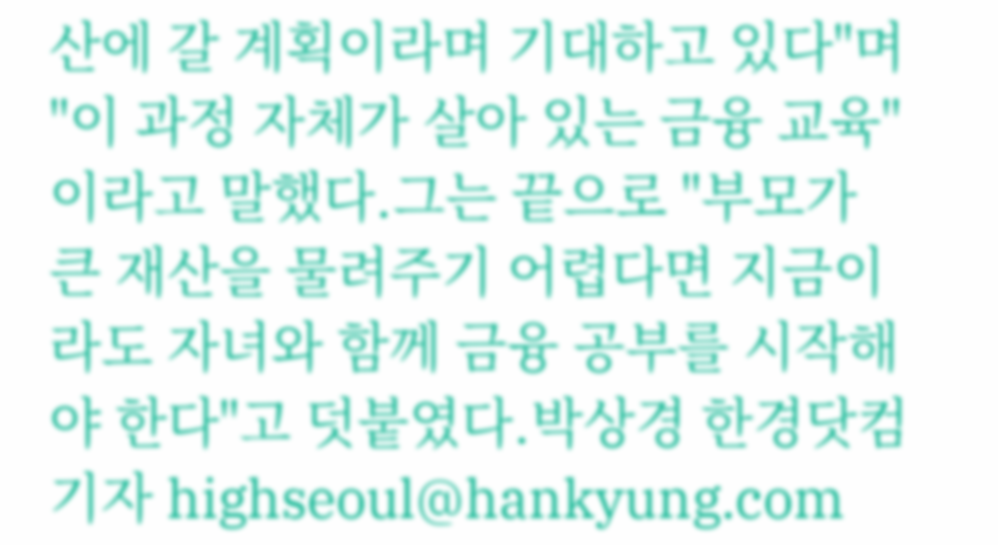산에 갈 계획이라며 기대하고 있다"며 "이 과정 자체가 살아 있는 금융 교육"이라고 말했다.그는 끝으로 "부모가 큰 재산을 물려주기 어렵다면 지금이라도 자녀와 함께 금융 공부를 시작해야 한다"고 덧붙였다.박상경 한경닷컴 기자 highseoul@hankyung.com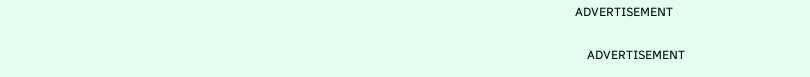ADVERTISEMENT

    ADVERTISEMENT